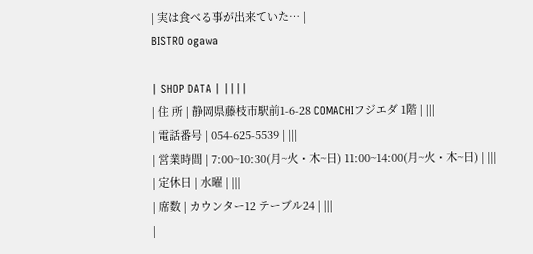| 実は食べる事が出来ていた… |
BISTRO ogawa

| SHOP DATA | ||||
| 住 所 | 静岡県藤枝市駅前1-6-28 COMACHIフジエダ 1階 | |||
| 電話番号 | 054-625-5539 | |||
| 営業時間 | 7:00~10:30(月~火・木~日) 11:00~14:00(月~火・木~日) | |||
| 定休日 | 水曜 | |||
| 席数 | カウンター12 テーブル24 | |||
|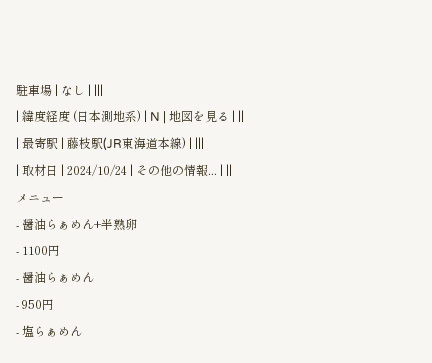駐車場 | なし | |||
| 緯度経度 (日本測地系) | N | 地図を見る | ||
| 最寄駅 | 藤枝駅(JR東海道本線) | |||
| 取材日 | 2024/10/24 | その他の情報... | ||
メニュー
- 醤油らぁめん+半熟卵
- 1100円
- 醤油らぁめん
- 950円
- 塩らぁめん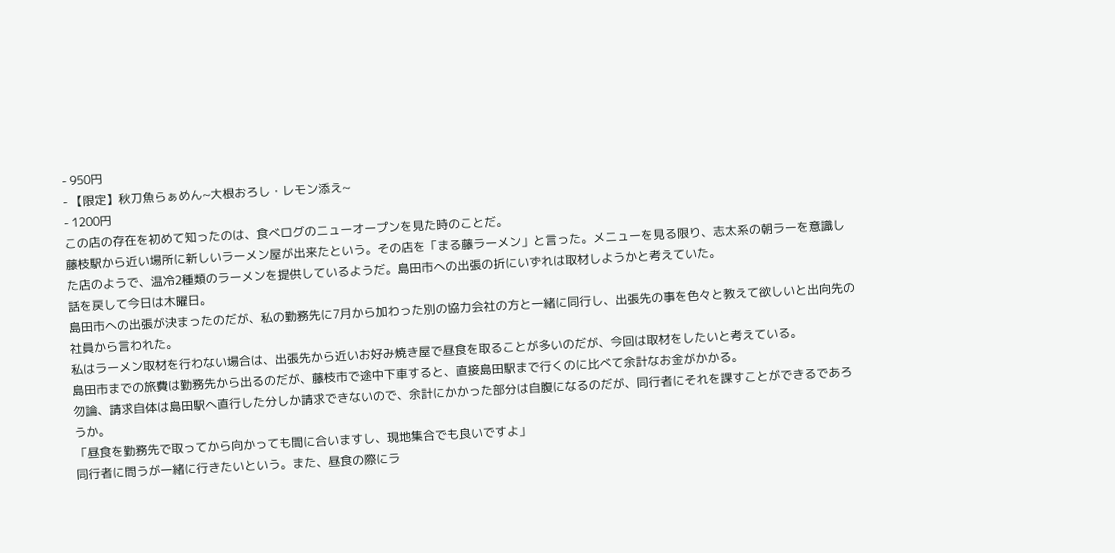- 950円
- 【限定】秋刀魚らぁめん~大根おろし・レモン添え~
- 1200円
この店の存在を初めて知ったのは、食べログのニューオープンを見た時のことだ。
藤枝駅から近い場所に新しいラーメン屋が出来たという。その店を「まる藤ラーメン」と言った。メニューを見る限り、志太系の朝ラーを意識した店のようで、温冷2種類のラーメンを提供しているようだ。島田市への出張の折にいずれは取材しようかと考えていた。
話を戻して今日は木曜日。
島田市への出張が決まったのだが、私の勤務先に7月から加わった別の協力会社の方と一緒に同行し、出張先の事を色々と教えて欲しいと出向先の社員から言われた。
私はラーメン取材を行わない場合は、出張先から近いお好み焼き屋で昼食を取ることが多いのだが、今回は取材をしたいと考えている。
島田市までの旅費は勤務先から出るのだが、藤枝市で途中下車すると、直接島田駅まで行くのに比べて余計なお金がかかる。
勿論、請求自体は島田駅へ直行した分しか請求できないので、余計にかかった部分は自腹になるのだが、同行者にそれを課すことができるであろうか。
「昼食を勤務先で取ってから向かっても間に合いますし、現地集合でも良いですよ」
同行者に問うが一緒に行きたいという。また、昼食の際にラ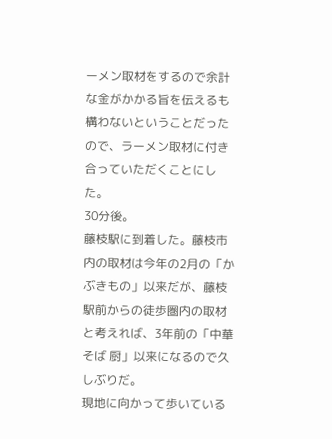ーメン取材をするので余計な金がかかる旨を伝えるも構わないということだったので、ラーメン取材に付き合っていただくことにした。
30分後。
藤枝駅に到着した。藤枝市内の取材は今年の2月の「かぶきもの」以来だが、藤枝駅前からの徒歩圏内の取材と考えれば、3年前の「中華そば 厨」以来になるので久しぶりだ。
現地に向かって歩いている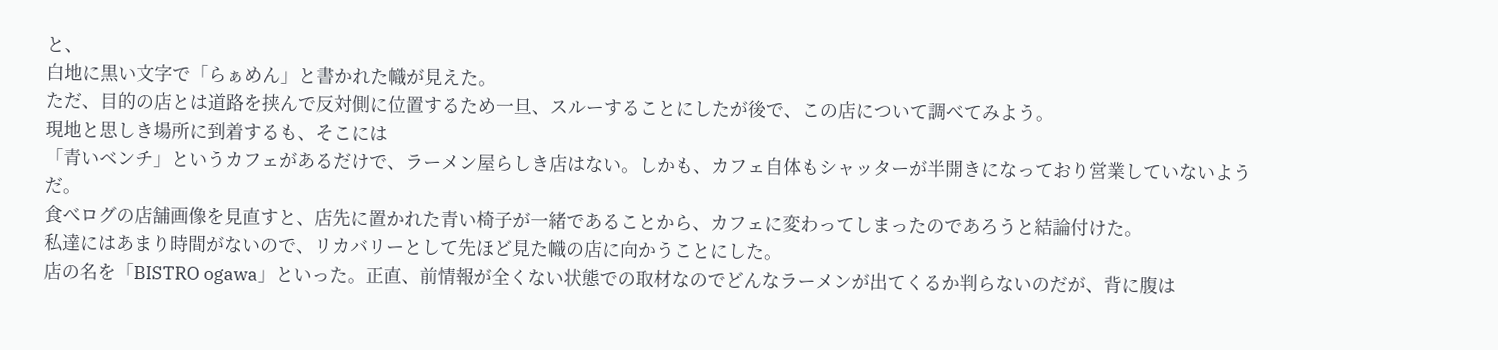と、
白地に黒い文字で「らぁめん」と書かれた幟が見えた。
ただ、目的の店とは道路を挟んで反対側に位置するため一旦、スルーすることにしたが後で、この店について調べてみよう。
現地と思しき場所に到着するも、そこには
「青いベンチ」というカフェがあるだけで、ラーメン屋らしき店はない。しかも、カフェ自体もシャッターが半開きになっており営業していないようだ。
食べログの店舗画像を見直すと、店先に置かれた青い椅子が一緒であることから、カフェに変わってしまったのであろうと結論付けた。
私達にはあまり時間がないので、リカバリーとして先ほど見た幟の店に向かうことにした。
店の名を「BISTRO ogawa」といった。正直、前情報が全くない状態での取材なのでどんなラーメンが出てくるか判らないのだが、背に腹は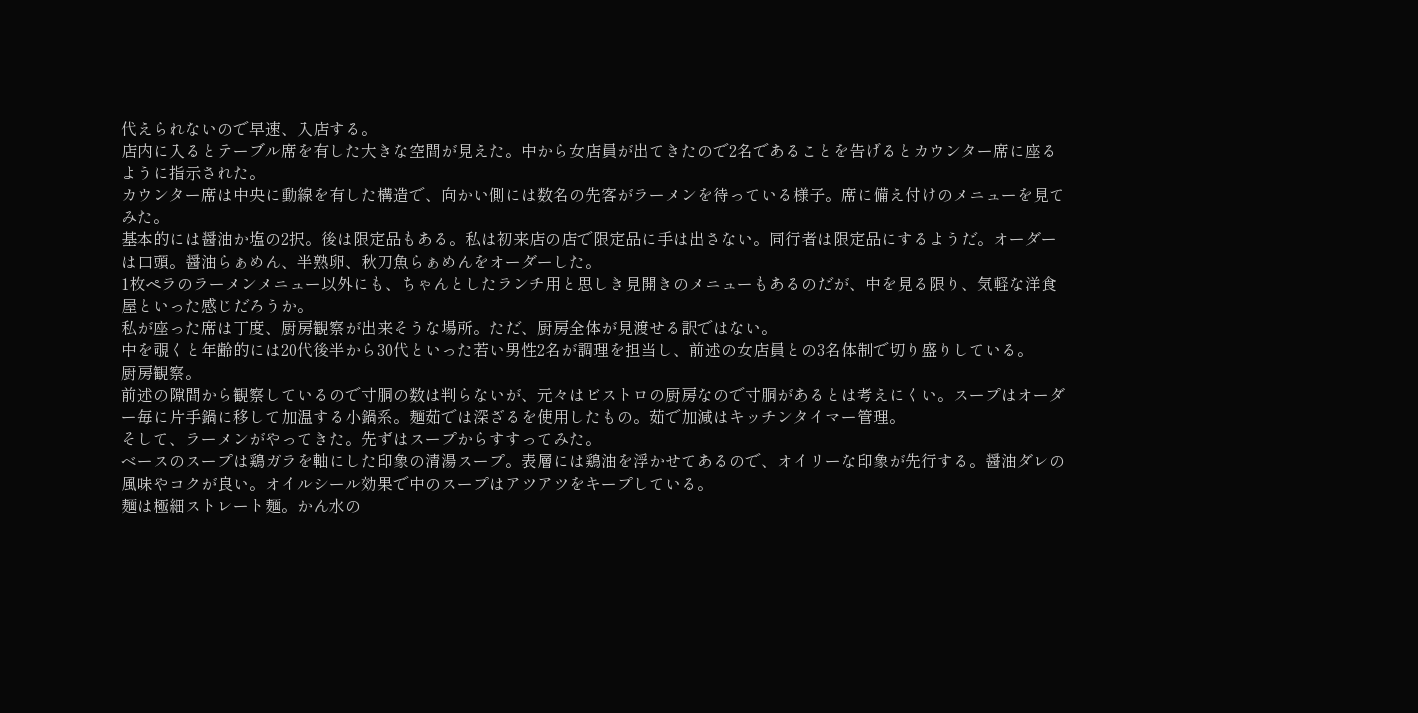代えられないので早速、入店する。
店内に入るとテーブル席を有した大きな空間が見えた。中から女店員が出てきたので2名であることを告げるとカウンター席に座るように指示された。
カウンター席は中央に動線を有した構造で、向かい側には数名の先客がラーメンを待っている様子。席に備え付けのメニューを見てみた。
基本的には醤油か塩の2択。後は限定品もある。私は初来店の店で限定品に手は出さない。同行者は限定品にするようだ。オーダーは口頭。醤油らぁめん、半熟卵、秋刀魚らぁめんをオーダーした。
1枚ペラのラーメンメニュー以外にも、ちゃんとしたランチ用と思しき見開きのメニューもあるのだが、中を見る限り、気軽な洋食屋といった感じだろうか。
私が座った席は丁度、厨房観察が出来そうな場所。ただ、厨房全体が見渡せる訳ではない。
中を覗くと年齢的には20代後半から30代といった若い男性2名が調理を担当し、前述の女店員との3名体制で切り盛りしている。
厨房観察。
前述の隙間から観察しているので寸胴の数は判らないが、元々はビストロの厨房なので寸胴があるとは考えにくい。スープはオーダー毎に片手鍋に移して加温する小鍋系。麺茹では深ざるを使用したもの。茹で加減はキッチンタイマー管理。
そして、ラーメンがやってきた。先ずはスープからすすってみた。
ベースのスープは鶏ガラを軸にした印象の清湯スープ。表層には鶏油を浮かせてあるので、オイリーな印象が先行する。醤油ダレの風味やコクが良い。オイルシール効果で中のスープはアツアツをキープしている。
麺は極細ストレート麺。かん水の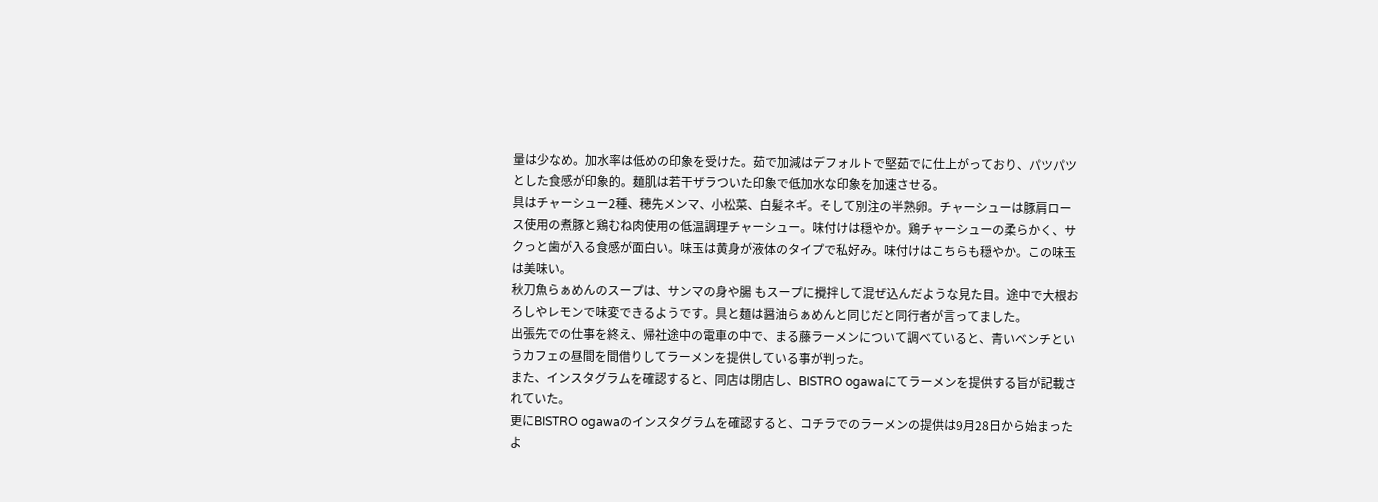量は少なめ。加水率は低めの印象を受けた。茹で加減はデフォルトで堅茹でに仕上がっており、パツパツとした食感が印象的。麺肌は若干ザラついた印象で低加水な印象を加速させる。
具はチャーシュー2種、穂先メンマ、小松菜、白髪ネギ。そして別注の半熟卵。チャーシューは豚肩ロース使用の煮豚と鶏むね肉使用の低温調理チャーシュー。味付けは穏やか。鶏チャーシューの柔らかく、サクっと歯が入る食感が面白い。味玉は黄身が液体のタイプで私好み。味付けはこちらも穏やか。この味玉は美味い。
秋刀魚らぁめんのスープは、サンマの身や腸 もスープに攪拌して混ぜ込んだような見た目。途中で大根おろしやレモンで味変できるようです。具と麺は醤油らぁめんと同じだと同行者が言ってました。
出張先での仕事を終え、帰社途中の電車の中で、まる藤ラーメンについて調べていると、青いベンチというカフェの昼間を間借りしてラーメンを提供している事が判った。
また、インスタグラムを確認すると、同店は閉店し、BISTRO ogawaにてラーメンを提供する旨が記載されていた。
更にBISTRO ogawaのインスタグラムを確認すると、コチラでのラーメンの提供は9月28日から始まったよ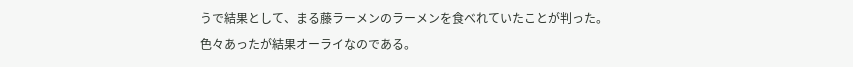うで結果として、まる藤ラーメンのラーメンを食べれていたことが判った。
色々あったが結果オーライなのである。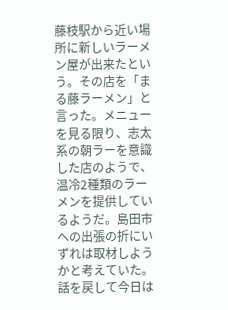藤枝駅から近い場所に新しいラーメン屋が出来たという。その店を「まる藤ラーメン」と言った。メニューを見る限り、志太系の朝ラーを意識した店のようで、温冷2種類のラーメンを提供しているようだ。島田市への出張の折にいずれは取材しようかと考えていた。
話を戻して今日は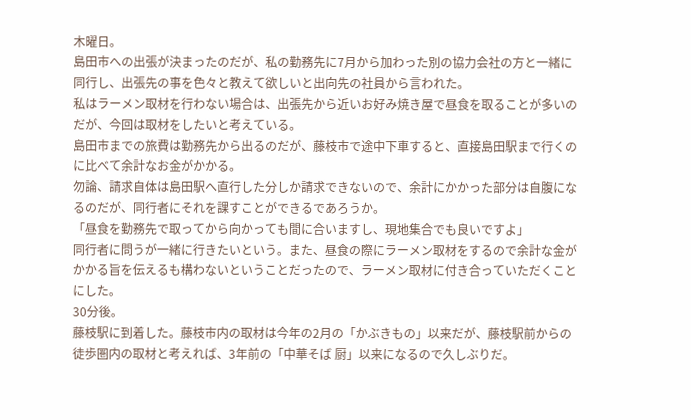木曜日。
島田市への出張が決まったのだが、私の勤務先に7月から加わった別の協力会社の方と一緒に同行し、出張先の事を色々と教えて欲しいと出向先の社員から言われた。
私はラーメン取材を行わない場合は、出張先から近いお好み焼き屋で昼食を取ることが多いのだが、今回は取材をしたいと考えている。
島田市までの旅費は勤務先から出るのだが、藤枝市で途中下車すると、直接島田駅まで行くのに比べて余計なお金がかかる。
勿論、請求自体は島田駅へ直行した分しか請求できないので、余計にかかった部分は自腹になるのだが、同行者にそれを課すことができるであろうか。
「昼食を勤務先で取ってから向かっても間に合いますし、現地集合でも良いですよ」
同行者に問うが一緒に行きたいという。また、昼食の際にラーメン取材をするので余計な金がかかる旨を伝えるも構わないということだったので、ラーメン取材に付き合っていただくことにした。
30分後。
藤枝駅に到着した。藤枝市内の取材は今年の2月の「かぶきもの」以来だが、藤枝駅前からの徒歩圏内の取材と考えれば、3年前の「中華そば 厨」以来になるので久しぶりだ。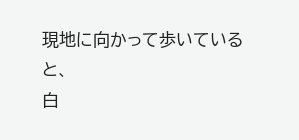現地に向かって歩いていると、
白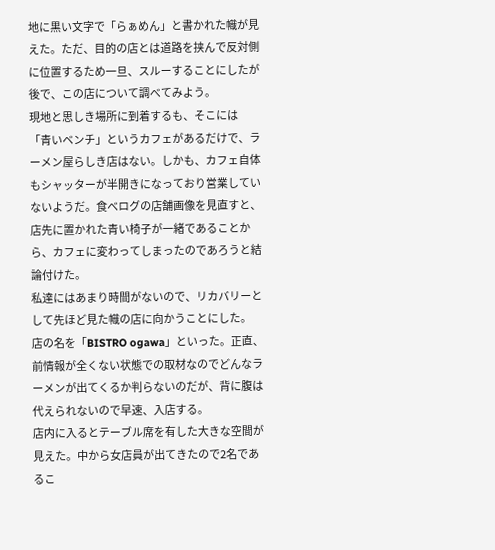地に黒い文字で「らぁめん」と書かれた幟が見えた。ただ、目的の店とは道路を挟んで反対側に位置するため一旦、スルーすることにしたが後で、この店について調べてみよう。
現地と思しき場所に到着するも、そこには
「青いベンチ」というカフェがあるだけで、ラーメン屋らしき店はない。しかも、カフェ自体もシャッターが半開きになっており営業していないようだ。食べログの店舗画像を見直すと、店先に置かれた青い椅子が一緒であることから、カフェに変わってしまったのであろうと結論付けた。
私達にはあまり時間がないので、リカバリーとして先ほど見た幟の店に向かうことにした。
店の名を「BISTRO ogawa」といった。正直、前情報が全くない状態での取材なのでどんなラーメンが出てくるか判らないのだが、背に腹は代えられないので早速、入店する。
店内に入るとテーブル席を有した大きな空間が見えた。中から女店員が出てきたので2名であるこ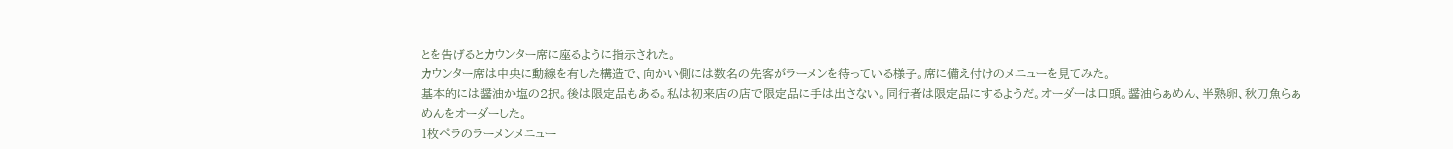とを告げるとカウンター席に座るように指示された。
カウンター席は中央に動線を有した構造で、向かい側には数名の先客がラーメンを待っている様子。席に備え付けのメニューを見てみた。
基本的には醤油か塩の2択。後は限定品もある。私は初来店の店で限定品に手は出さない。同行者は限定品にするようだ。オーダーは口頭。醤油らぁめん、半熟卵、秋刀魚らぁめんをオーダーした。
1枚ペラのラーメンメニュー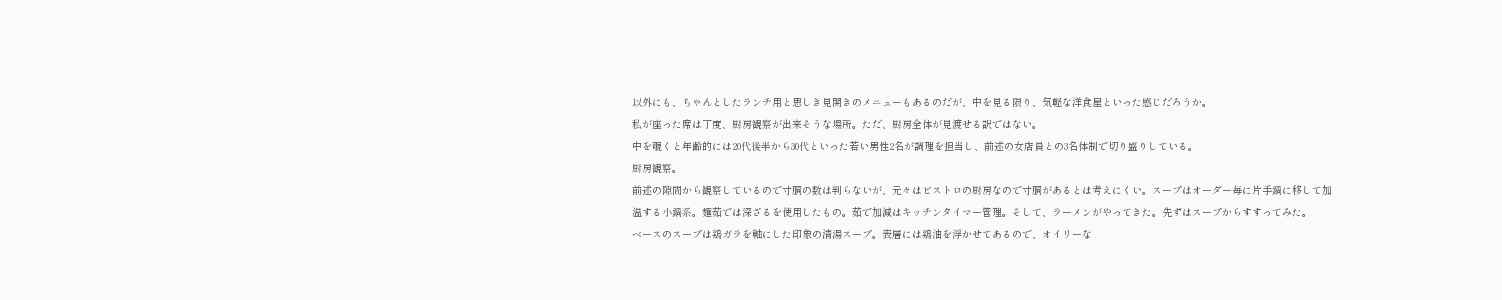以外にも、ちゃんとしたランチ用と思しき見開きのメニューもあるのだが、中を見る限り、気軽な洋食屋といった感じだろうか。
私が座った席は丁度、厨房観察が出来そうな場所。ただ、厨房全体が見渡せる訳ではない。
中を覗くと年齢的には20代後半から30代といった若い男性2名が調理を担当し、前述の女店員との3名体制で切り盛りしている。
厨房観察。
前述の隙間から観察しているので寸胴の数は判らないが、元々はビストロの厨房なので寸胴があるとは考えにくい。スープはオーダー毎に片手鍋に移して加温する小鍋系。麺茹では深ざるを使用したもの。茹で加減はキッチンタイマー管理。そして、ラーメンがやってきた。先ずはスープからすすってみた。
ベースのスープは鶏ガラを軸にした印象の清湯スープ。表層には鶏油を浮かせてあるので、オイリーな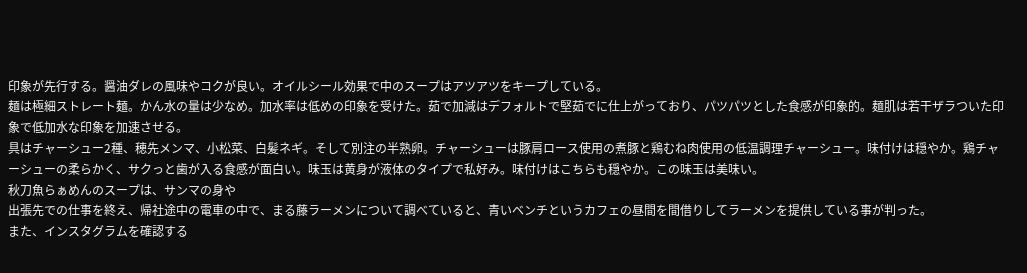印象が先行する。醤油ダレの風味やコクが良い。オイルシール効果で中のスープはアツアツをキープしている。
麺は極細ストレート麺。かん水の量は少なめ。加水率は低めの印象を受けた。茹で加減はデフォルトで堅茹でに仕上がっており、パツパツとした食感が印象的。麺肌は若干ザラついた印象で低加水な印象を加速させる。
具はチャーシュー2種、穂先メンマ、小松菜、白髪ネギ。そして別注の半熟卵。チャーシューは豚肩ロース使用の煮豚と鶏むね肉使用の低温調理チャーシュー。味付けは穏やか。鶏チャーシューの柔らかく、サクっと歯が入る食感が面白い。味玉は黄身が液体のタイプで私好み。味付けはこちらも穏やか。この味玉は美味い。
秋刀魚らぁめんのスープは、サンマの身や
出張先での仕事を終え、帰社途中の電車の中で、まる藤ラーメンについて調べていると、青いベンチというカフェの昼間を間借りしてラーメンを提供している事が判った。
また、インスタグラムを確認する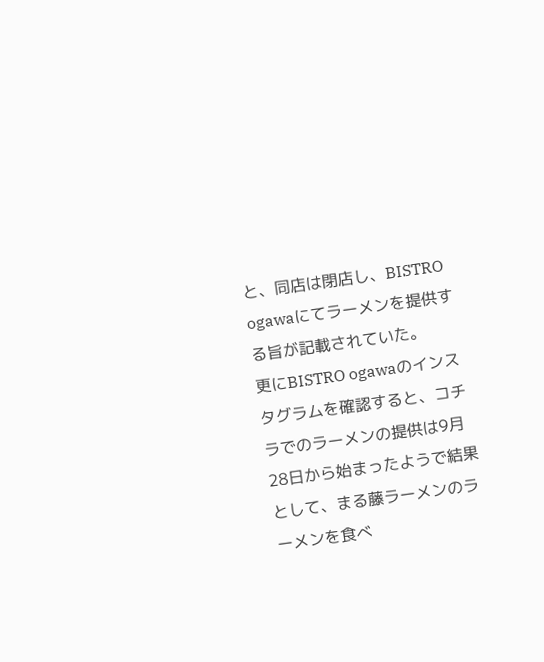と、同店は閉店し、BISTRO ogawaにてラーメンを提供する旨が記載されていた。
更にBISTRO ogawaのインスタグラムを確認すると、コチラでのラーメンの提供は9月28日から始まったようで結果として、まる藤ラーメンのラーメンを食べ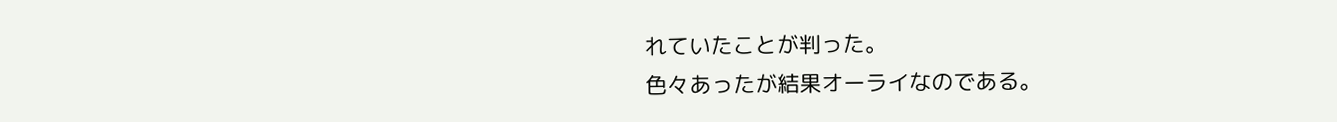れていたことが判った。
色々あったが結果オーライなのである。